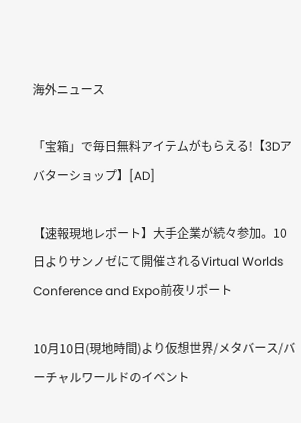海外ニュース

「宝箱」で毎日無料アイテムがもらえる!【3Dアバターショップ】[AD]

【速報現地レポート】大手企業が続々参加。10日よりサンノゼにて開催されるVirtual Worlds Conference and Expo前夜リポート

10月10日(現地時間)より仮想世界/メタバース/バーチャルワールドのイベント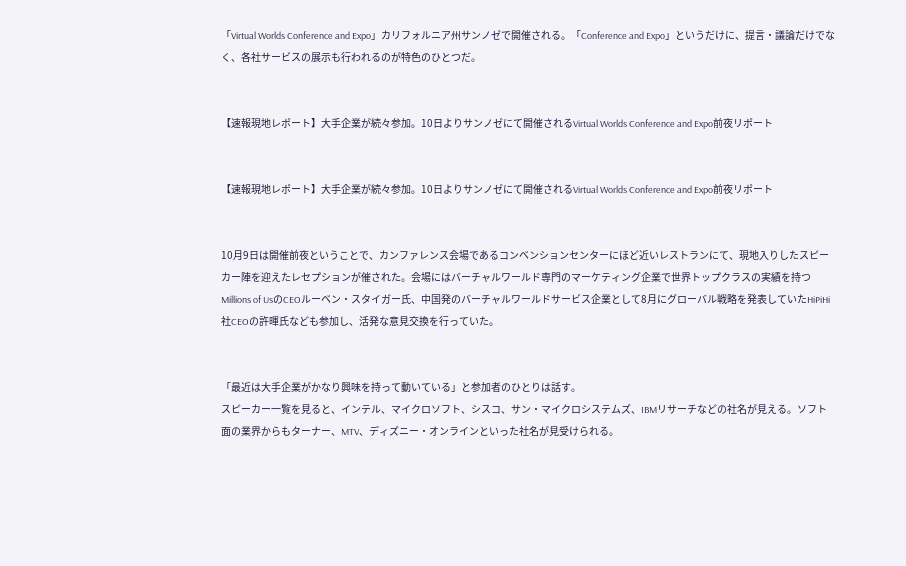「Virtual Worlds Conference and Expo」カリフォルニア州サンノゼで開催される。「Conference and Expo」というだけに、提言・議論だけでなく、各社サービスの展示も行われるのが特色のひとつだ。


【速報現地レポート】大手企業が続々参加。10日よりサンノゼにて開催されるVirtual Worlds Conference and Expo前夜リポート


【速報現地レポート】大手企業が続々参加。10日よりサンノゼにて開催されるVirtual Worlds Conference and Expo前夜リポート


10月9日は開催前夜ということで、カンファレンス会場であるコンベンションセンターにほど近いレストランにて、現地入りしたスピーカー陣を迎えたレセプションが催された。会場にはバーチャルワールド専門のマーケティング企業で世界トップクラスの実績を持つMillions of UsのCEOルーベン・スタイガー氏、中国発のバーチャルワールドサービス企業として8月にグローバル戦略を発表していたHiPiHi社CEOの許暉氏なども参加し、活発な意見交換を行っていた。


「最近は大手企業がかなり興味を持って動いている」と参加者のひとりは話す。
スピーカー一覧を見ると、インテル、マイクロソフト、シスコ、サン・マイクロシステムズ、IBMリサーチなどの社名が見える。ソフト面の業界からもターナー、MTV、ディズニー・オンラインといった社名が見受けられる。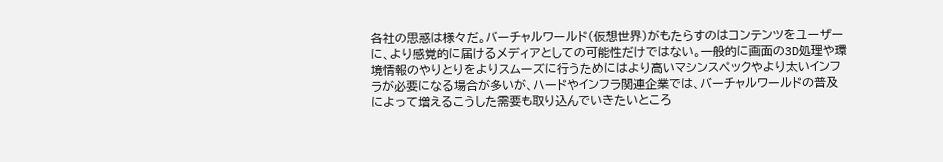各社の思惑は様々だ。バーチャルワールド(仮想世界)がもたらすのはコンテンツをユーザーに、より感覚的に届けるメディアとしての可能性だけではない。一般的に画面の3D処理や環境情報のやりとりをよりスムーズに行うためにはより高いマシンスペックやより太いインフラが必要になる場合が多いが、ハードやインフラ関連企業では、バーチャルワールドの普及によって増えるこうした需要も取り込んでいきたいところ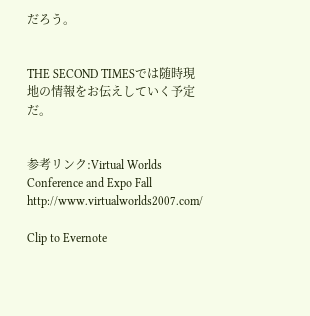だろう。


THE SECOND TIMESでは随時現地の情報をお伝えしていく予定だ。


参考リンク:Virtual Worlds Conference and Expo Fall
http://www.virtualworlds2007.com/

Clip to Evernote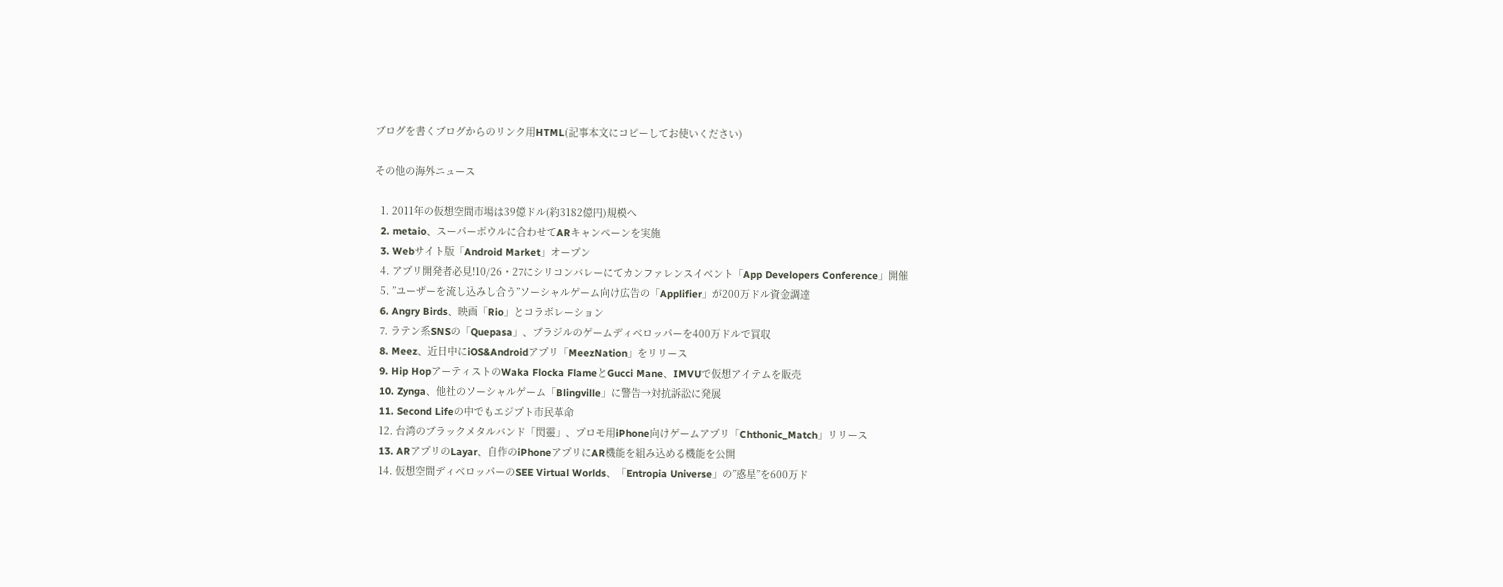ブログを書くブログからのリンク用HTML(記事本文にコピーしてお使いください)

その他の海外ニュース

  1. 2011年の仮想空間市場は39億ドル(約3182億円)規模へ
  2. metaio、スーパーボウルに合わせてARキャンペーンを実施
  3. Webサイト版「Android Market」オープン
  4. アプリ開発者必見!10/26・27にシリコンバレーにてカンファレンスイベント「App Developers Conference」開催
  5. ”ユーザーを流し込みし合う”ソーシャルゲーム向け広告の「Applifier」が200万ドル資金調達
  6. Angry Birds、映画「Rio」とコラボレーション
  7. ラテン系SNSの「Quepasa」、ブラジルのゲームディベロッパーを400万ドルで買収
  8. Meez、近日中にiOS&Androidアプリ「MeezNation」をリリース
  9. Hip HopアーティストのWaka Flocka FlameとGucci Mane、IMVUで仮想アイテムを販売
  10. Zynga、他社のソーシャルゲーム「Blingville」に警告→対抗訴訟に発展
  11. Second Lifeの中でもエジプト市民革命
  12. 台湾のブラックメタルバンド「閃靈」、プロモ用iPhone向けゲームアプリ「Chthonic_Match」リリース
  13. ARアプリのLayar、自作のiPhoneアプリにAR機能を組み込める機能を公開
  14. 仮想空間ディベロッパーのSEE Virtual Worlds、「Entropia Universe」の”惑星”を600万ド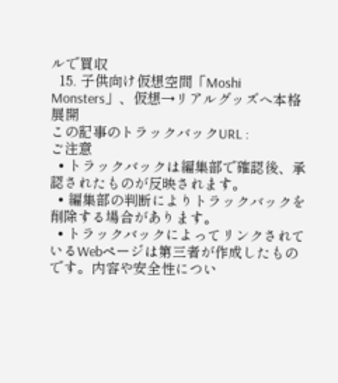ルで買収
  15. 子供向け仮想空間「Moshi Monsters」、仮想→リアルグッズへ本格展開
この記事のトラックバックURL :
ご注意
  • トラックバックは編集部で確認後、承認されたものが反映されます。
  • 編集部の判断によりトラックバックを削除する場合があります。
  • トラックバックによってリンクされているWebページは第三者が作成したものです。内容や安全性につい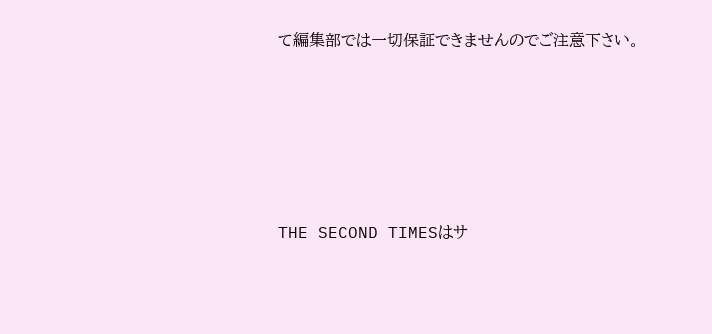て編集部では一切保証できませんのでご注意下さい。





THE SECOND TIMESはサ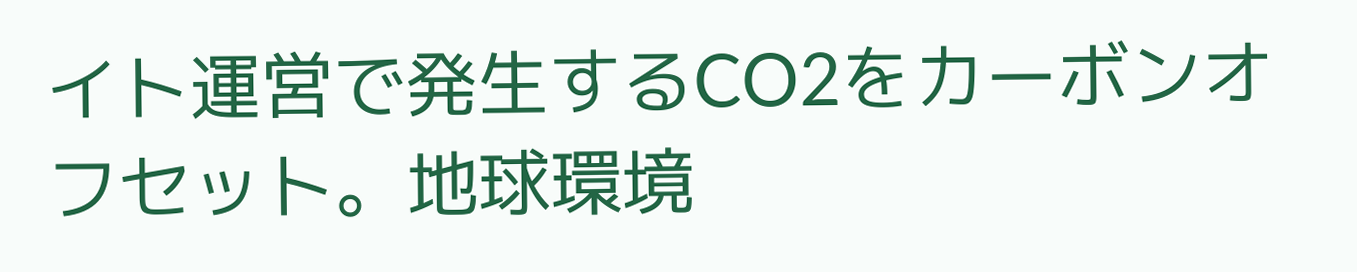イト運営で発生するCO2をカーボンオフセット。地球環境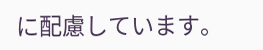に配慮しています。